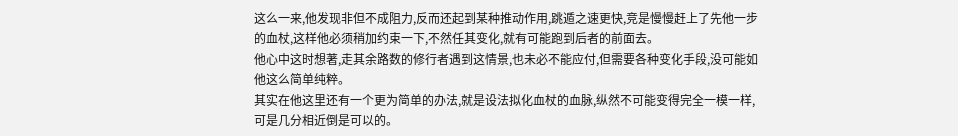这么一来,他发现非但不成阻力,反而还起到某种推动作用,跳遁之速更快,竞是慢慢赶上了先他一步的血杖,这样他必须稍加约束一下,不然任其变化,就有可能跑到后者的前面去。
他心中这时想著,走其余路数的修行者遇到这情景,也未必不能应付,但需要各种变化手段,没可能如他这么简单纯粹。
其实在他这里还有一个更为简单的办法,就是设法拟化血杖的血脉,纵然不可能变得完全一模一样,可是几分相近倒是可以的。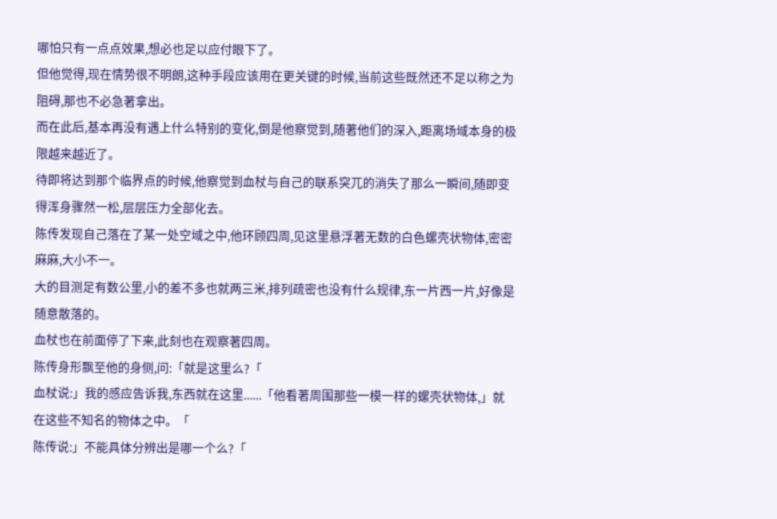哪怕只有一点点效果,想必也足以应付眼下了。
但他觉得,现在情势很不明朗,这种手段应该用在更关键的时候,当前这些既然还不足以称之为阻碍,那也不必急著拿出。
而在此后,基本再没有遇上什么特别的变化,倒是他察觉到,随著他们的深入,距离场域本身的极限越来越近了。
待即将达到那个临界点的时候,他察觉到血杖与自己的联系突兀的消失了那么一瞬间,随即变得浑身骤然一松,层层压力全部化去。
陈传发现自己落在了某一处空域之中,他环顾四周,见这里悬浮著无数的白色螺壳状物体,密密麻麻,大小不一。
大的目测足有数公里,小的差不多也就两三米,排列疏密也没有什么规律,东一片西一片,好像是随意散落的。
血杖也在前面停了下来,此刻也在观察著四周。
陈传身形飘至他的身侧,问:「就是这里么?「
血杖说:」我的感应告诉我,东西就在这里......「他看著周围那些一模一样的螺壳状物体,」就在这些不知名的物体之中。「
陈传说:」不能具体分辨出是哪一个么?「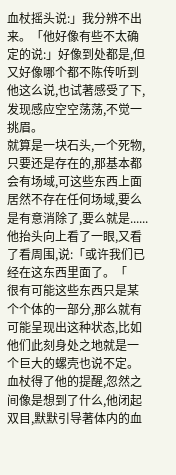血杖摇头说:」我分辨不出来。「他好像有些不太确定的说:」好像到处都是,但又好像哪个都不陈传听到他这么说,也试著感受了下,发现感应空空荡荡,不觉一挑眉。
就算是一块石头,一个死物,只要还是存在的,那基本都会有场域,可这些东西上面居然不存在任何场域,要么是有意消除了,要么就是......
他抬头向上看了一眼,又看了看周围,说:「或许我们已经在这东西里面了。「
很有可能这些东西只是某个个体的一部分,那么就有可能呈现出这种状态,比如他们此刻身处之地就是一个巨大的螺壳也说不定。
血杖得了他的提醒,忽然之间像是想到了什么,他闭起双目,默默引导著体内的血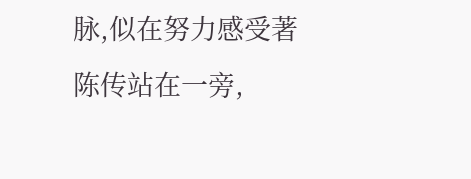脉,似在努力感受著陈传站在一旁,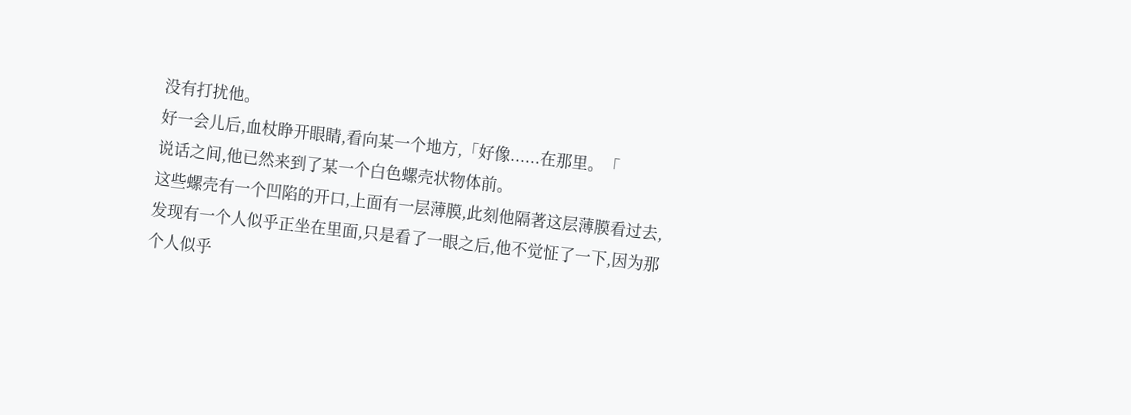没有打扰他。
好一会儿后,血杖睁开眼睛,看向某一个地方,「好像......在那里。「
说话之间,他已然来到了某一个白色螺壳状物体前。
这些螺壳有一个凹陷的开口,上面有一层薄膜,此刻他隔著这层薄膜看过去,发现有一个人似乎正坐在里面,只是看了一眼之后,他不觉怔了一下,因为那个人似乎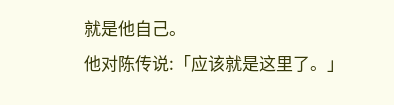就是他自己。
他对陈传说:「应该就是这里了。」